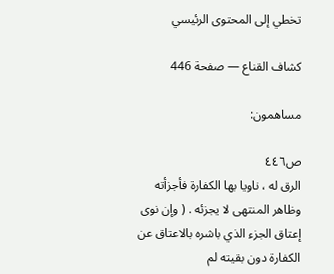تخطي إلى المحتوى الرئيسي

كشاف القناع — صفحة 446

مساهمون:

ص٤٤٦
الرق له ، ناويا بها الكفارة فأجزأته وظاهر المنتهى لا يجزئه . ( وإن نوى إعتاق الجزء الذي باشره بالاعتاق عن الكفارة دون بقيته لم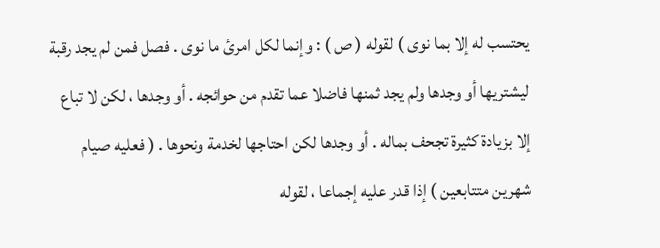يحتسب له إلا بما نوى ) لقوله ( ص ) : وإنما لكل امرئ ما نوى . فصل فمن لم يجد رقبة ليشتريها أو وجدها ولم يجد ثمنها فاضلا عما تقدم من حوائجه . أو وجدها ، لكن لا تباع إلا بزيادة كثيرة تجحف بماله . أو وجدها لكن احتاجها لخدمة ونحوها . ( فعليه صيام شهرين متتابعين ) إذا قدر عليه إجماعا ، لقوله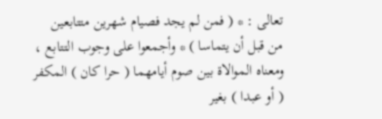تعالى : * ( فمن لم يجد فصيام شهرين متتابعين من قبل أن يتماسا ) * وأجمعوا على وجوب التتابع ، ومعناه الموالاة بين صوم أيامهما ( حرا كان ) المكفر ( أو عبدا ) بغير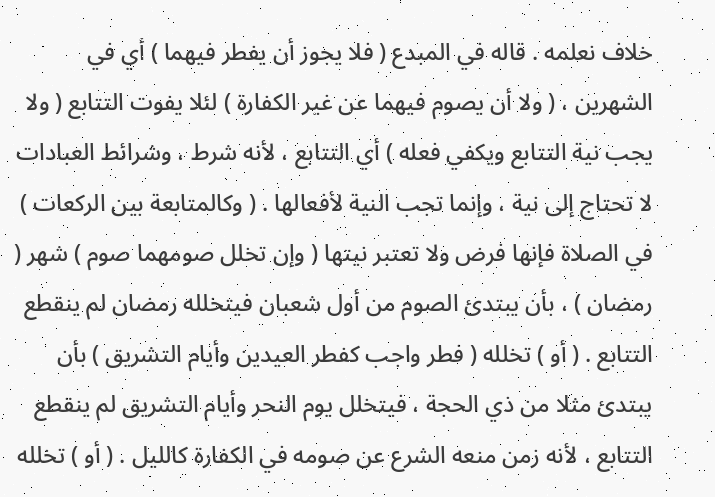خلاف نعلمه . قاله في المبدع ( فلا يجوز أن يفطر فيهما ) أي في الشهرين ، ( ولا أن يصوم فيهما عن غير الكفارة ) لئلا يفوت التتابع ( ولا يجب نية التتابع ويكفي فعله ) أي التتابع ، لأنه شرط ، وشرائط العبادات لا تحتاج إلى نية ، وإنما تجب النية لأفعالها . ( وكالمتابعة بين الركعات ) في الصلاة فإنها فرض ولا تعتبر نيتها ( وإن تخلل صومهما صوم ) شهر ( رمضان ) ، بأن يبتدئ الصوم من أول شعبان فيتخلله رمضان لم ينقطع التتابع . ( أو ) تخلله ( فطر واجب كفطر العيدين وأيام التشريق ) بأن يبتدئ مثلا من ذي الحجة ، فيتخلل يوم النحر وأيام التشريق لم ينقطع التتابع ، لأنه زمن منعه الشرع عن صومه في الكفارة كالليل . ( أو ) تخلله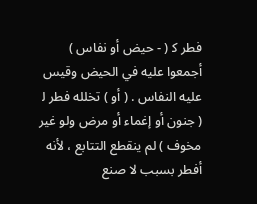فطر ك‍ ( - حيض أو نفاس ) أجمعوا عليه في الحيض وقيس عليه النفاس . ( أو ) تخلله فطر ل‍ ( جنون أو إغماء أو مرض ولو غير مخوف ) لم ينقطع التتابع ، لأنه أفطر بسبب لا صنع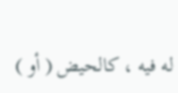له فيه ، كالحيض ( أو )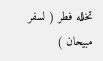تخلله فطر ( لسفر مبيحان )